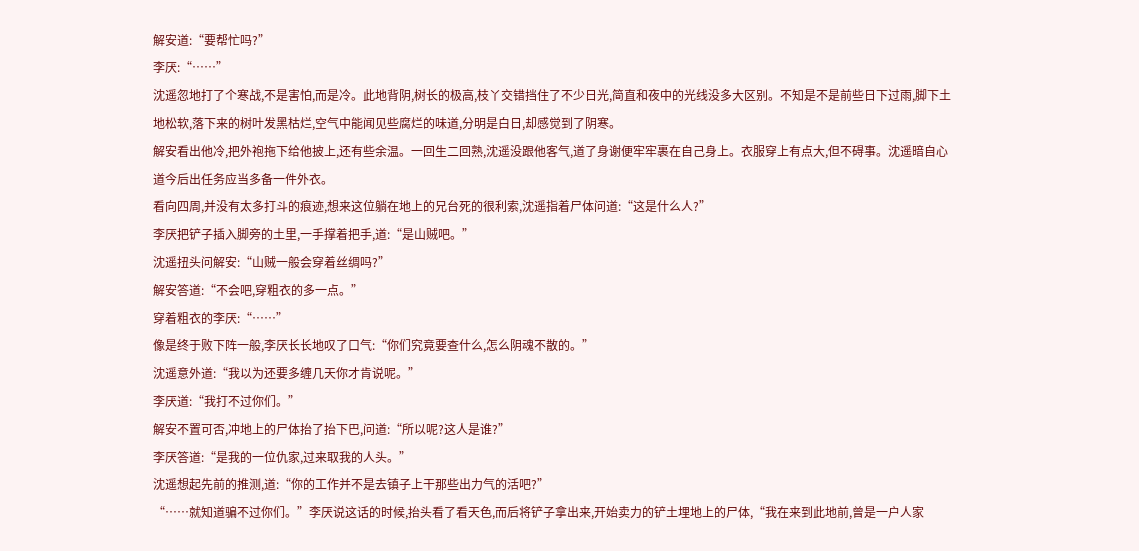解安道:“要帮忙吗?”
李厌:“……”
沈遥忽地打了个寒战,不是害怕,而是冷。此地背阴,树长的极高,枝丫交错挡住了不少日光,简直和夜中的光线没多大区别。不知是不是前些日下过雨,脚下土地松软,落下来的树叶发黑枯烂,空气中能闻见些腐烂的味道,分明是白日,却感觉到了阴寒。
解安看出他冷,把外袍拖下给他披上,还有些余温。一回生二回熟,沈遥没跟他客气,道了身谢便牢牢裹在自己身上。衣服穿上有点大,但不碍事。沈遥暗自心道今后出任务应当多备一件外衣。
看向四周,并没有太多打斗的痕迹,想来这位躺在地上的兄台死的很利索,沈遥指着尸体问道:“这是什么人?”
李厌把铲子插入脚旁的土里,一手撑着把手,道:“是山贼吧。”
沈遥扭头问解安:“山贼一般会穿着丝绸吗?”
解安答道:“不会吧,穿粗衣的多一点。”
穿着粗衣的李厌:“……”
像是终于败下阵一般,李厌长长地叹了口气:“你们究竟要查什么,怎么阴魂不散的。”
沈遥意外道:“我以为还要多缠几天你才肯说呢。”
李厌道:“我打不过你们。”
解安不置可否,冲地上的尸体抬了抬下巴,问道:“所以呢?这人是谁?”
李厌答道:“是我的一位仇家,过来取我的人头。”
沈遥想起先前的推测,道:“你的工作并不是去镇子上干那些出力气的活吧?”
“……就知道骗不过你们。”李厌说这话的时候,抬头看了看天色,而后将铲子拿出来,开始卖力的铲土埋地上的尸体,“我在来到此地前,曾是一户人家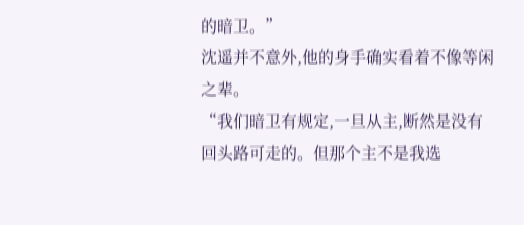的暗卫。”
沈遥并不意外,他的身手确实看着不像等闲之辈。
“我们暗卫有规定,一旦从主,断然是没有回头路可走的。但那个主不是我选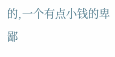的,一个有点小钱的卑鄙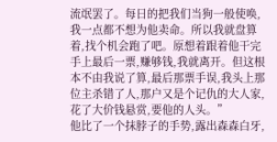流氓罢了。每日的把我们当狗一般使唤,我一点都不想为他卖命。所以我就盘算着,找个机会跑了吧。原想着跟着他干完手上最后一票,赚够钱,我就离开。但这根本不由我说了算,最后那票手误,我头上那位主杀错了人,那户又是个记仇的大人家,花了大价钱悬赏,要他的人头。”
他比了一个抹脖子的手势,露出森森白牙,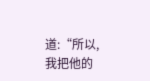道:“所以,我把他的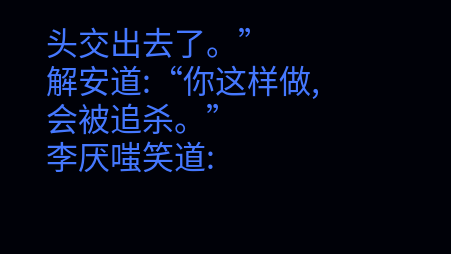头交出去了。”
解安道:“你这样做,会被追杀。”
李厌嗤笑道: